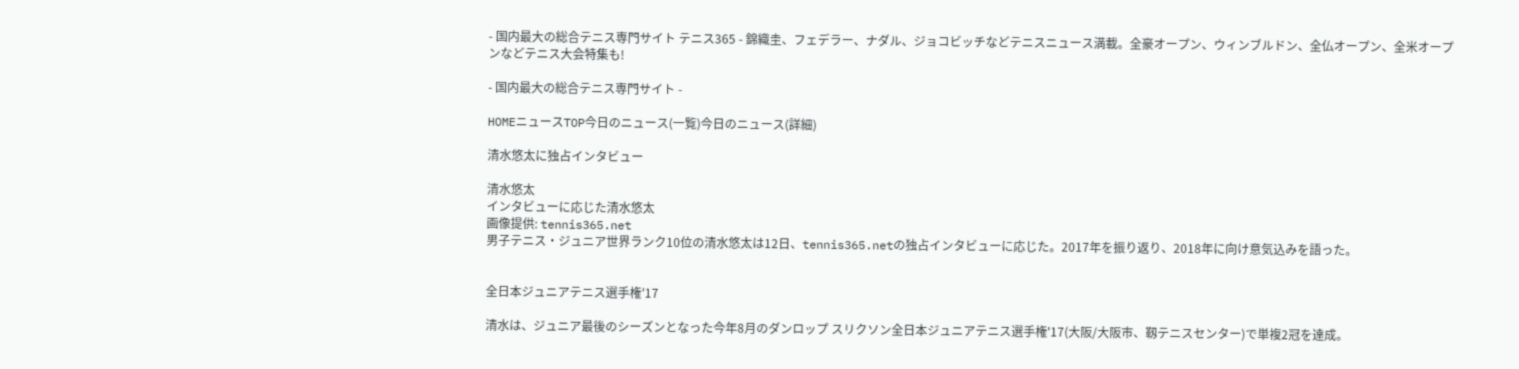- 国内最大の総合テニス専門サイト テニス365 - 錦織圭、フェデラー、ナダル、ジョコビッチなどテニスニュース満載。全豪オープン、ウィンブルドン、全仏オープン、全米オープンなどテニス大会特集も!

- 国内最大の総合テニス専門サイト -

HOMEニュースTOP今日のニュース(一覧)今日のニュース(詳細)

清水悠太に独占インタビュー

清水悠太
インタビューに応じた清水悠太
画像提供: tennis365.net
男子テニス・ジュニア世界ランク10位の清水悠太は12日、tennis365.netの独占インタビューに応じた。2017年を振り返り、2018年に向け意気込みを語った。


全日本ジュニアテニス選手権'17

清水は、ジュニア最後のシーズンとなった今年8月のダンロップ スリクソン全日本ジュニアテニス選手権'17(大阪/大阪市、靱テニスセンター)で単複2冠を達成。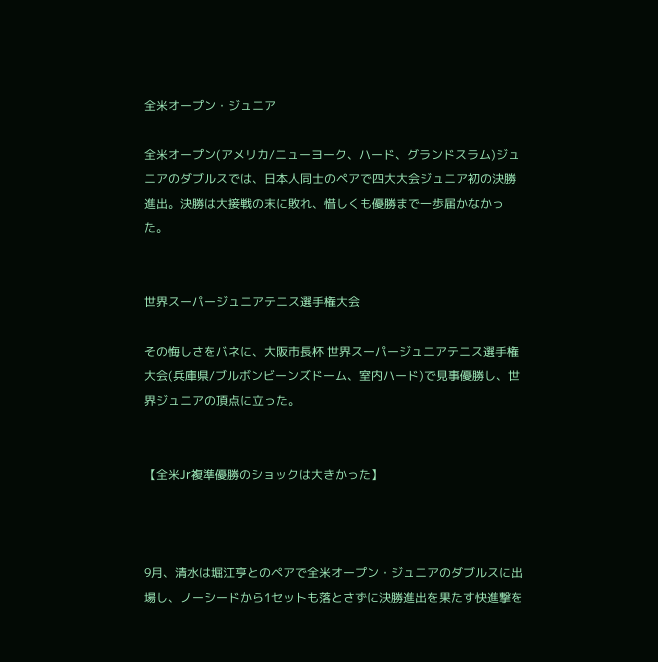全米オープン・ジュニア

全米オープン(アメリカ/ニューヨーク、ハード、グランドスラム)ジュニアのダブルスでは、日本人同士のペアで四大大会ジュニア初の決勝進出。決勝は大接戦の末に敗れ、惜しくも優勝まで一歩届かなかった。


世界スーパージュニアテニス選手権大会

その悔しさをバネに、大阪市長杯 世界スーパージュニアテニス選手権大会(兵庫県/ブルボンビーンズドーム、室内ハード)で見事優勝し、世界ジュニアの頂点に立った。


【全米Jr複準優勝のショックは大きかった】



9月、清水は堀江亨とのペアで全米オープン・ジュニアのダブルスに出場し、ノーシードから1セットも落とさずに決勝進出を果たす快進撃を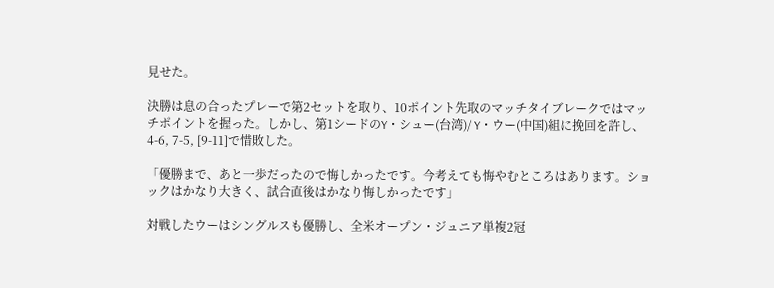見せた。

決勝は息の合ったプレーで第2セットを取り、10ポイント先取のマッチタイブレークではマッチポイントを握った。しかし、第1シードのY・シュー(台湾)/ Y・ウー(中国)組に挽回を許し、4-6, 7-5, [9-11]で惜敗した。

「優勝まで、あと一歩だったので悔しかったです。今考えても悔やむところはあります。ショックはかなり大きく、試合直後はかなり悔しかったです」

対戦したウーはシングルスも優勝し、全米オープン・ジュニア単複2冠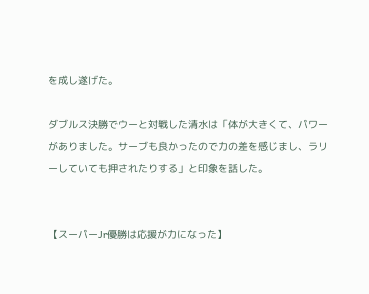を成し遂げた。

ダブルス決勝でウーと対戦した清水は「体が大きくて、パワーがありました。サーブも良かったので力の差を感じまし、ラリーしていても押されたりする」と印象を話した。


【スーパーJr優勝は応援が力になった】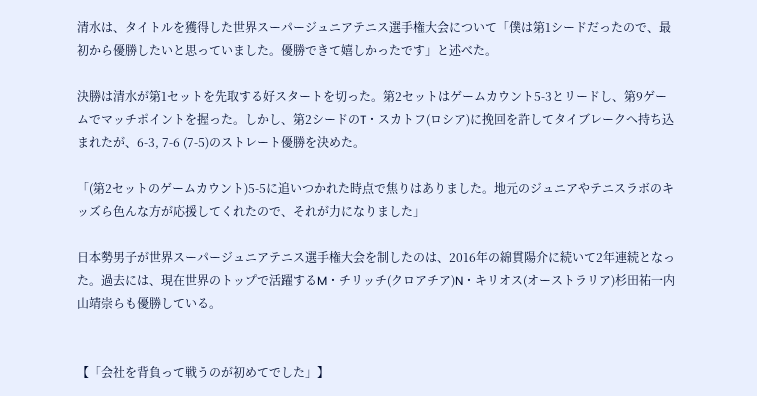清水は、タイトルを獲得した世界スーパージュニアテニス選手権大会について「僕は第1シードだったので、最初から優勝したいと思っていました。優勝できて嬉しかったです」と述べた。

決勝は清水が第1セットを先取する好スタートを切った。第2セットはゲームカウント5-3とリードし、第9ゲームでマッチポイントを握った。しかし、第2シードのT・スカトフ(ロシア)に挽回を許してタイブレークへ持ち込まれたが、6-3, 7-6 (7-5)のストレート優勝を決めた。

「(第2セットのゲームカウント)5-5に追いつかれた時点で焦りはありました。地元のジュニアやテニスラボのキッズら色んな方が応援してくれたので、それが力になりました」

日本勢男子が世界スーパージュニアテニス選手権大会を制したのは、2016年の綿貫陽介に続いて2年連続となった。過去には、現在世界のトップで活躍するM・チリッチ(クロアチア)N・キリオス(オーストラリア)杉田祐一内山靖崇らも優勝している。


【「会社を背負って戦うのが初めてでした」】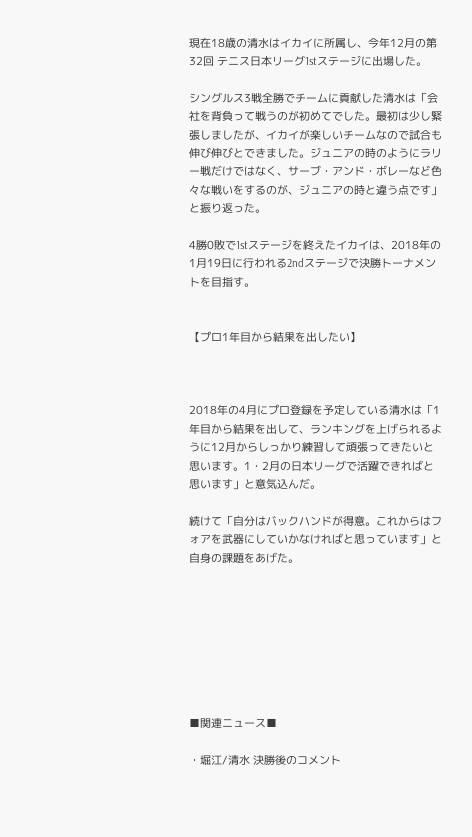現在18歳の清水はイカイに所属し、今年12月の第32回 テニス日本リーグ1stステージに出場した。

シングルス3戦全勝でチームに貢献した清水は「会社を背負って戦うのが初めてでした。最初は少し緊張しましたが、イカイが楽しいチームなので試合も伸び伸びとできました。ジュニアの時のようにラリー戦だけではなく、サーブ・アンド・ボレーなど色々な戦いをするのが、ジュニアの時と違う点です」と振り返った。

4勝0敗で1stステージを終えたイカイは、2018年の1月19日に行われる2ndステージで決勝トーナメントを目指す。


【プロ1年目から結果を出したい】



2018年の4月にプロ登録を予定している清水は「1年目から結果を出して、ランキングを上げられるように12月からしっかり練習して頑張ってきたいと思います。1・2月の日本リーグで活躍できればと思います」と意気込んだ。

続けて「自分はバックハンドが得意。これからはフォアを武器にしていかなければと思っています」と自身の課題をあげた。








■関連ニュース■

・堀江/清水 決勝後のコメント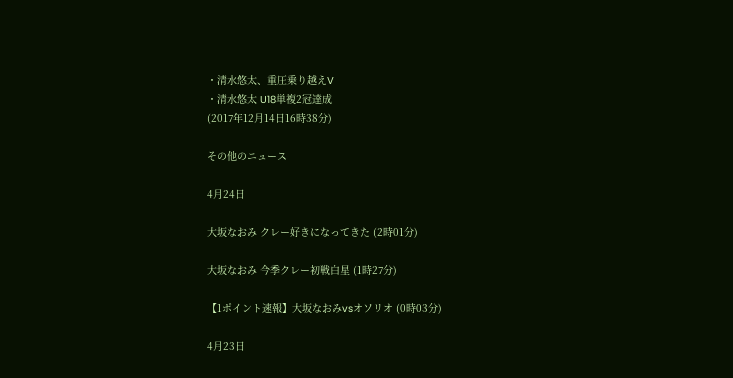・清水悠太、重圧乗り越えV
・清水悠太 U18単複2冠達成
(2017年12月14日16時38分)

その他のニュース

4月24日

大坂なおみ クレー好きになってきた (2時01分)

大坂なおみ 今季クレー初戦白星 (1時27分)

【1ポイント速報】大坂なおみvsオソリオ (0時03分)

4月23日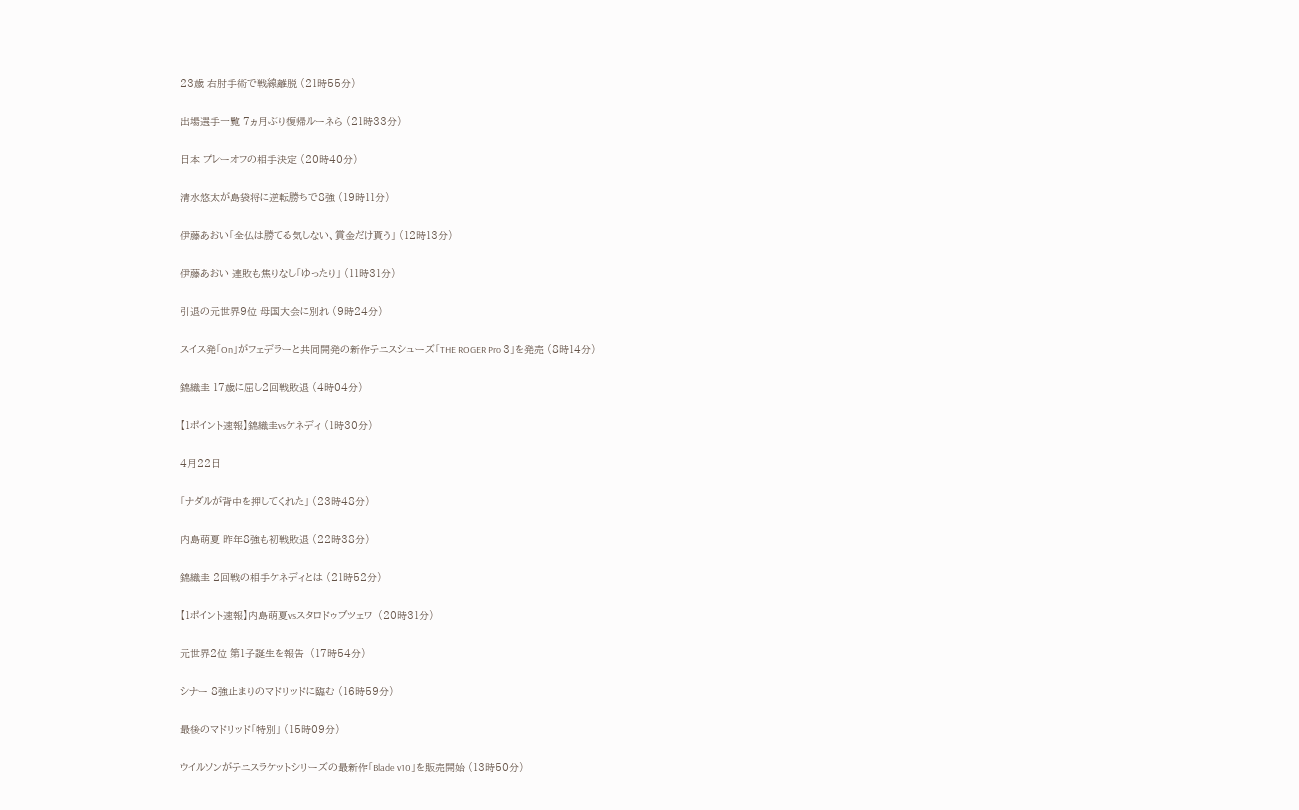23歳 右肘手術で戦線離脱 (21時55分)

出場選手一覧 7ヵ月ぶり復帰ルーネら (21時33分)

日本 プレーオフの相手決定 (20時40分)

清水悠太が島袋将に逆転勝ちで8強 (19時11分)

伊藤あおい「全仏は勝てる気しない、賞金だけ貰う」 (12時13分)

伊藤あおい 連敗も焦りなし「ゆったり」 (11時31分)

引退の元世界9位 母国大会に別れ (9時24分)

スイス発「On」がフェデラーと共同開発の新作テニスシューズ「THE ROGER Pro 3」を発売 (8時14分)

錦織圭 17歳に屈し2回戦敗退 (4時04分)

【1ポイント速報】錦織圭vsケネディ (1時30分)

4月22日

「ナダルが背中を押してくれた」 (23時48分)

内島萌夏 昨年8強も初戦敗退 (22時38分)

錦織圭 2回戦の相手ケネディとは (21時52分)

【1ポイント速報】内島萌夏vsスタロドゥブツェワ  (20時31分)

元世界2位 第1子誕生を報告  (17時54分)

シナー 8強止まりのマドリッドに臨む (16時59分)

最後のマドリッド「特別」 (15時09分)

ウイルソンがテニスラケットシリーズの最新作「Blade v10」を販売開始 (13時50分)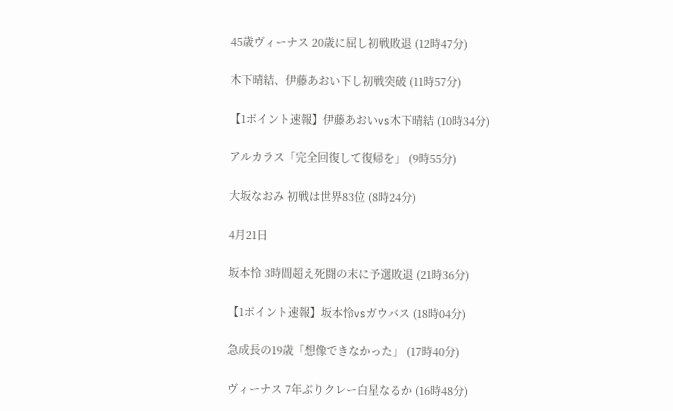45歳ヴィーナス 20歳に屈し初戦敗退 (12時47分)

木下晴結、伊藤あおい下し初戦突破 (11時57分)

【1ポイント速報】伊藤あおいvs木下晴結 (10時34分)

アルカラス「完全回復して復帰を」 (9時55分)

大坂なおみ 初戦は世界83位 (8時24分)

4月21日

坂本怜 3時間超え死闘の末に予選敗退 (21時36分)

【1ポイント速報】坂本怜vsガウバス (18時04分)

急成長の19歳「想像できなかった」 (17時40分)

ヴィーナス 7年ぶりクレー白星なるか (16時48分)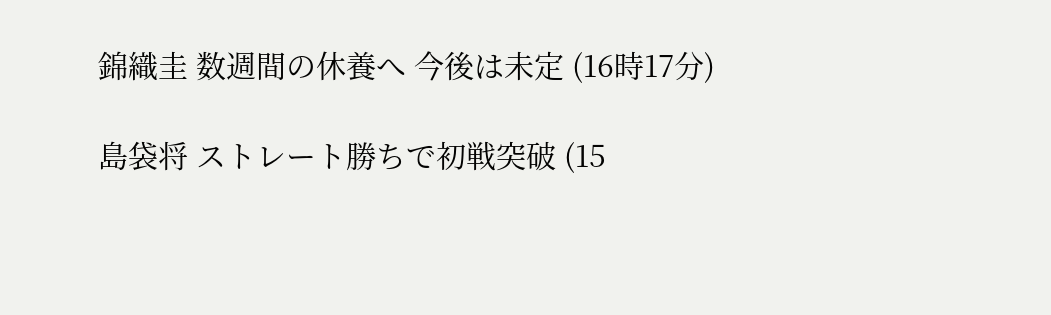錦織圭 数週間の休養へ 今後は未定 (16時17分)

島袋将 ストレート勝ちで初戦突破 (15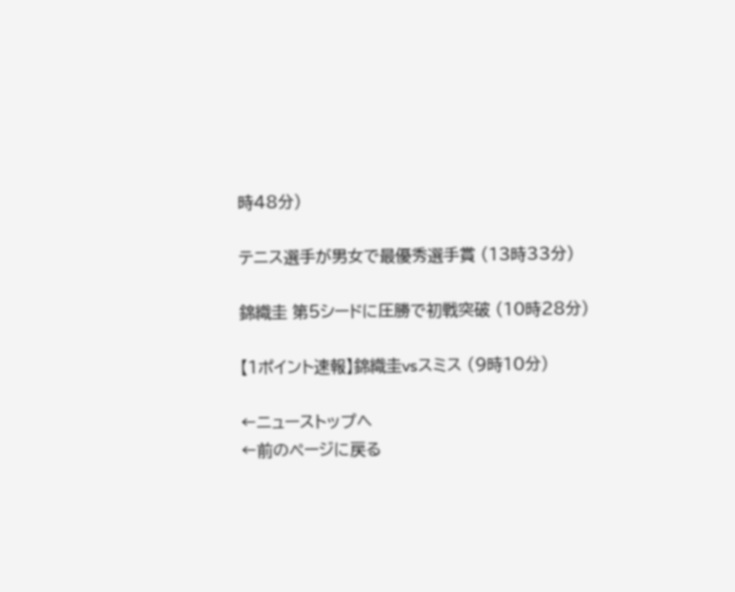時48分)

テニス選手が男女で最優秀選手賞 (13時33分)

錦織圭 第5シードに圧勝で初戦突破 (10時28分)

【1ポイント速報】錦織圭vsスミス (9時10分)

←ニューストップへ
←前のページに戻る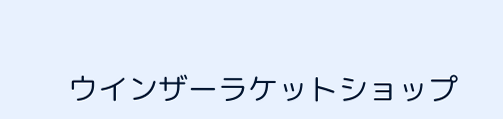ウインザーラケットショップ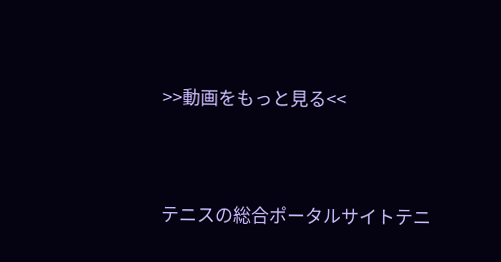>>動画をもっと見る<<




テニスの総合ポータルサイトテニ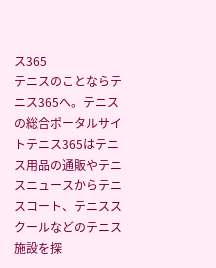ス365
テニスのことならテニス365へ。テニスの総合ポータルサイトテニス365はテニス用品の通販やテニスニュースからテニスコート、テニススクールなどのテニス施設を探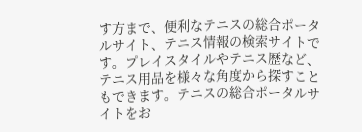す方まで、便利なテニスの総合ポータルサイト、テニス情報の検索サイトです。プレイスタイルやテニス歴など、テニス用品を様々な角度から探すこともできます。テニスの総合ポータルサイトをお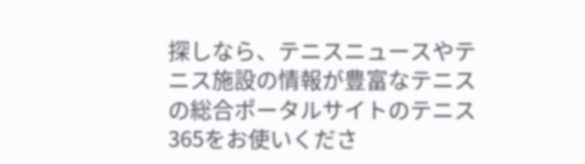探しなら、テニスニュースやテニス施設の情報が豊富なテニスの総合ポータルサイトのテニス365をお使いくださ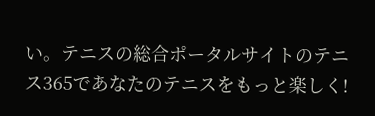い。テニスの総合ポータルサイトのテニス365であなたのテニスをもっと楽しく!